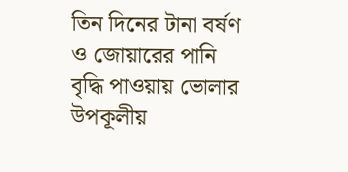তিন দিনের টানা বর্ষণ ও জোয়ারের পানি বৃদ্ধি পাওয়ায় ভোলার উপকূলীয়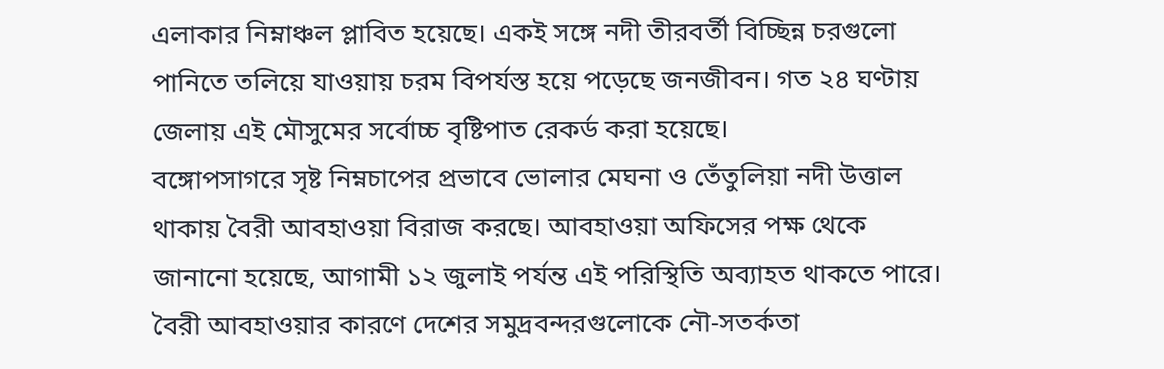এলাকার নিম্নাঞ্চল প্লাবিত হয়েছে। একই সঙ্গে নদী তীরবর্তী বিচ্ছিন্ন চরগুলো পানিতে তলিয়ে যাওয়ায় চরম বিপর্যস্ত হয়ে পড়েছে জনজীবন। গত ২৪ ঘণ্টায় জেলায় এই মৌসুমের সর্বোচ্চ বৃষ্টিপাত রেকর্ড করা হয়েছে।
বঙ্গোপসাগরে সৃষ্ট নিম্নচাপের প্রভাবে ভোলার মেঘনা ও তেঁতুলিয়া নদী উত্তাল থাকায় বৈরী আবহাওয়া বিরাজ করছে। আবহাওয়া অফিসের পক্ষ থেকে জানানো হয়েছে, আগামী ১২ জুলাই পর্যন্ত এই পরিস্থিতি অব্যাহত থাকতে পারে। বৈরী আবহাওয়ার কারণে দেশের সমুদ্রবন্দরগুলোকে নৌ-সতর্কতা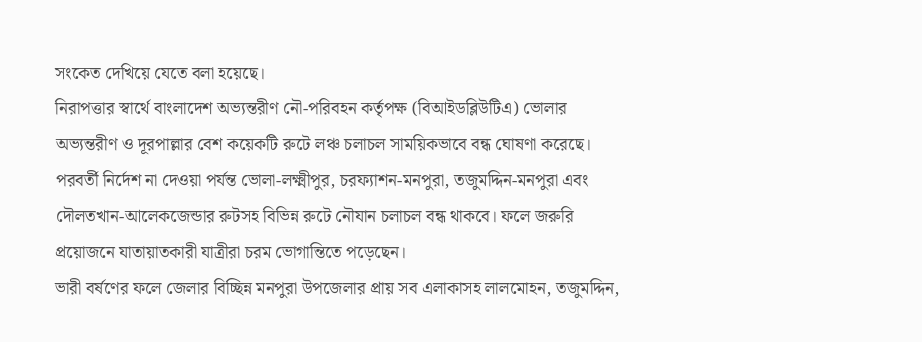সংকেত দেখিয়ে যেতে বলা হয়েছে।
নিরাপত্তার স্বার্থে বাংলাদেশ অভ্যন্তরীণ নৌ-পরিবহন কর্তৃপক্ষ (বিআইডব্লিউটিএ) ভোলার অভ্যন্তরীণ ও দূরপাল্লার বেশ কয়েকটি রুটে লঞ্চ চলাচল সাময়িকভাবে বন্ধ ঘোষণা করেছে। পরবর্তী নির্দেশ না দেওয়া পর্যন্ত ভোলা-লক্ষ্মীপুর, চরফ্যাশন-মনপুরা, তজুমদ্দিন-মনপুরা এবং দৌলতখান-আলেকজেন্ডার রুটসহ বিভিন্ন রুটে নৌযান চলাচল বন্ধ থাকবে। ফলে জরুরি প্রয়োজনে যাতায়াতকারী যাত্রীরা চরম ভোগান্তিতে পড়েছেন।
ভারী বর্ষণের ফলে জেলার বিচ্ছিন্ন মনপুরা উপজেলার প্রায় সব এলাকাসহ লালমোহন, তজুমদ্দিন,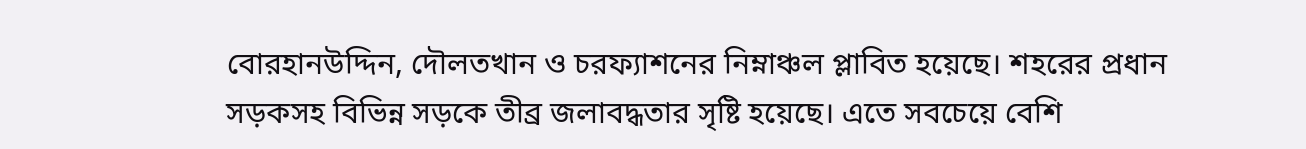বোরহানউদ্দিন, দৌলতখান ও চরফ্যাশনের নিম্নাঞ্চল প্লাবিত হয়েছে। শহরের প্রধান সড়কসহ বিভিন্ন সড়কে তীব্র জলাবদ্ধতার সৃষ্টি হয়েছে। এতে সবচেয়ে বেশি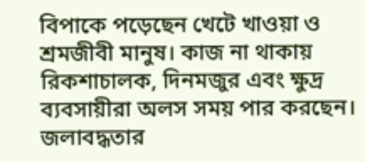বিপাকে পড়েছেন খেটে খাওয়া ও শ্রমজীবী মানুষ। কাজ না থাকায় রিকশাচালক, দিনমজুর এবং ক্ষুদ্র ব্যবসায়ীরা অলস সময় পার করছেন। জলাবদ্ধতার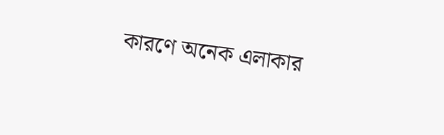কারণে অনেক এলাকার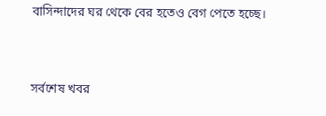বাসিন্দাদের ঘর থেকে বের হতেও বেগ পেতে হচ্ছে।


সর্বশেষ খবর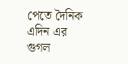পেতে দৈনিক এদিন এর গুগল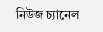নিউজ চ্যানেল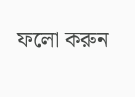ফলো করুন